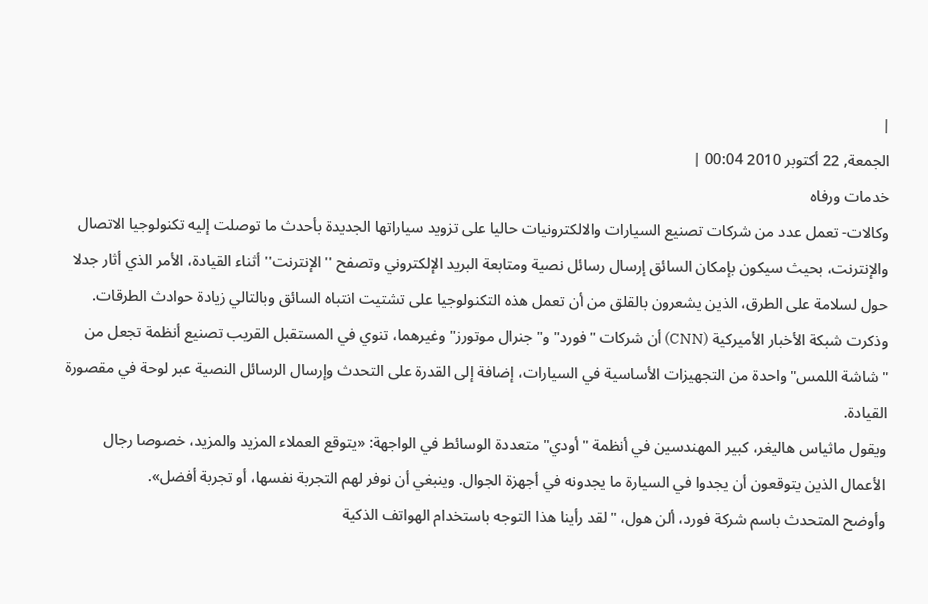|
الجمعة, 22 أكتوبر 2010 00:04 |
خدمات ورفاه
وكالات- تعمل عدد من شركات تصنيع السيارات والالكترونيات حاليا على تزويد سياراتها الجديدة بأحدث ما توصلت إليه تكنولوجيا الاتصال والإنترنت، بحيث سيكون بإمكان السائق إرسال رسائل نصية ومتابعة البريد الإلكتروني وتصفح ''الإنترنت'' أثناء القيادة، الأمر الذي أثار جدلا حول لسلامة على الطرق، الذين يشعرون بالقلق من أن تعمل هذه التكنولوجيا على تشتيت انتباه السائق وبالتالي زيادة حوادث الطرقات.
وذكرت شبكة الأخبار الأميركية (CNN) أن شركات "فورد" و"جنرال موتورز" وغيرهما، تنوي في المستقبل القريب تصنيع أنظمة تجعل من "شاشة اللمس" واحدة من التجهيزات الأساسية في السيارات، إضافة إلى القدرة على التحدث وإرسال الرسائل النصية عبر لوحة في مقصورة القيادة.
ويقول ماثياس هاليغر، كبير المهندسين في أنظمة "أودي" متعددة الوسائط في الواجهة: «يتوقع العملاء المزيد والمزيد، خصوصا رجال الأعمال الذين يتوقعون أن يجدوا في السيارة ما يجدونه في أجهزة الجوال. وينبغي أن نوفر لهم التجربة نفسها، أو تجربة أفضل».
وأوضح المتحدث باسم شركة فورد، ألن هول، "لقد رأينا هذا التوجه باستخدام الهواتف الذكية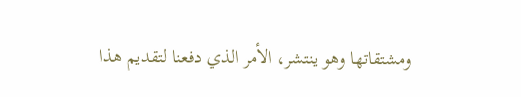ومشتقاتها وهو ينتشر، الأمر الذي دفعنا لتقديم هذا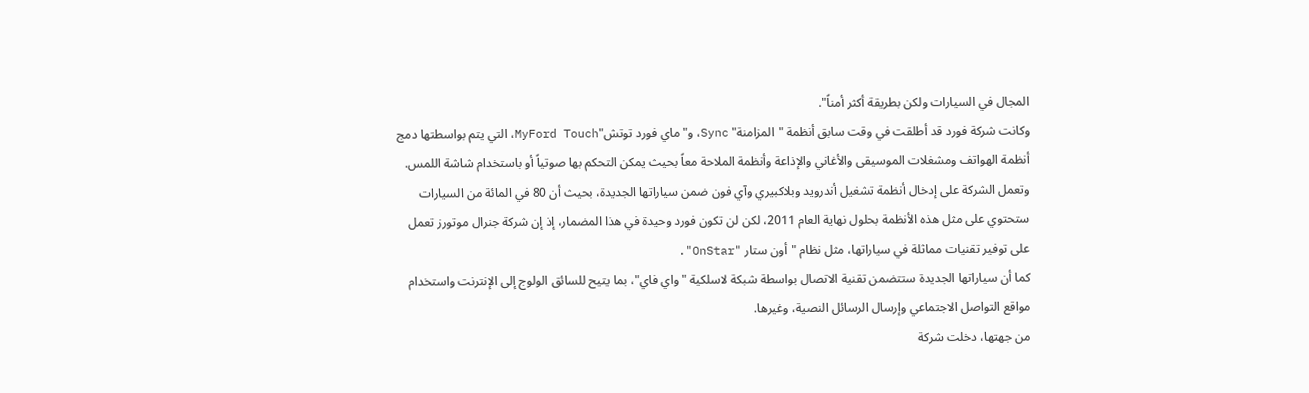المجال في السيارات ولكن بطريقة أكثر أمناً".
وكانت شركة فورد قد أطلقت في وقت سابق أنظمة "المزامنة" Sync، و"ماي فورد توتش"MyFord Touch، التي يتم بواسطتها دمج أنظمة الهواتف ومشغلات الموسيقى والأغاني والإذاعة وأنظمة الملاحة معاً بحيث يمكن التحكم بها صوتياً أو باستخدام شاشة اللمس.
وتعمل الشركة على إدخال أنظمة تشغيل أندرويد وبلاكبيري وآي فون ضمن سياراتها الجديدة، بحيث أن 80 في المائة من السيارات ستحتوي على مثل هذه الأنظمة بحلول نهاية العام 2011، لكن لن تكون فورد وحيدة في هذا المضمار، إذ إن شركة جنرال موتورز تعمل على توفير تقنيات مماثلة في سياراتها، مثل نظام "أون ستار "OnStar".
كما أن سياراتها الجديدة ستتضمن تقنية الاتصال بواسطة شبكة لاسلكية "واي فاي"، بما يتيح للسائق الولوج إلى الإنترنت واستخدام مواقع التواصل الاجتماعي وإرسال الرسائل النصية، وغيرها.
من جهتها، دخلت شركة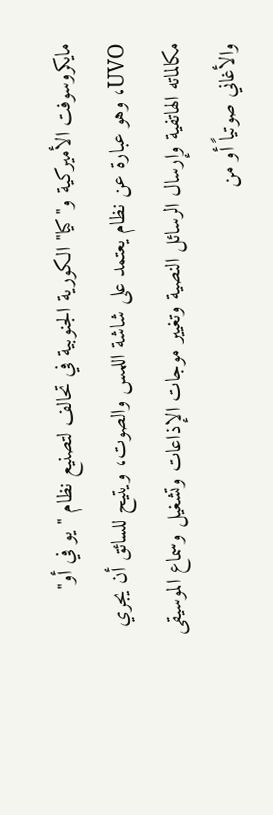مايكروسوفت الأميركية و"كيا" الكورية الجنوبية في تحالف لتصنيع نظام "يو في أو" UVO، وهو عبارة عن نظام يعتمد على شاشة اللمس والصوت، ويتيح للسائق أن يجري مكالماته الهاتفية وإرسال الرسائل النصية وتغيير موجات الإذاعات وتشغيل وسماع الموسيقى والأغاني صوتياً أو من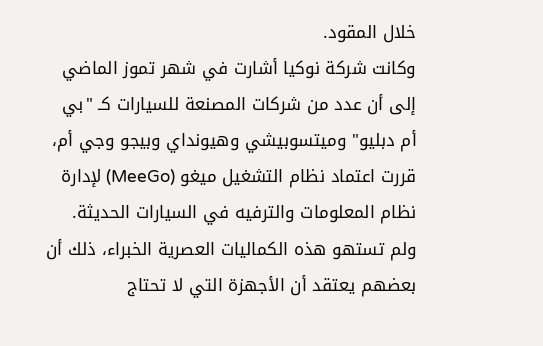خلال المقود.
وكانت شركة نوكيا أشارت في شهر تموز الماضي إلى أن عدد من شركات المصنعة للسيارات كـ "بي أم دبليو" وميتسوبيشي وهيونداي وبيجو وجي أم، قررت اعتماد نظام التشغيل ميغو (MeeGo) لإدارة نظام المعلومات والترفيه في السيارات الحديثة.
ولم تستهو هذه الكماليات العصرية الخبراء، ذلك أن بعضهم يعتقد أن الأجهزة التي لا تحتاج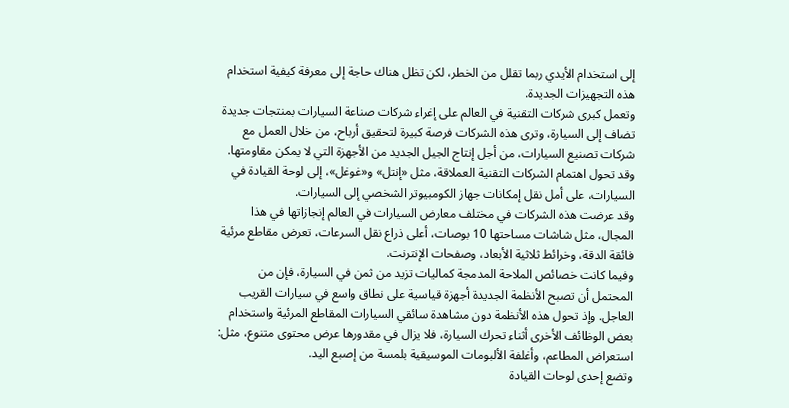إلى استخدام الأيدي ربما تقلل من الخطر، لكن تظل هناك حاجة إلى معرفة كيفية استخدام هذه التجهيزات الجديدة.
وتعمل كبرى شركات التقنية في العالم على إغراء شركات صناعة السيارات بمنتجات جديدة تضاف إلى السيارة، وترى هذه الشركات فرصة كبيرة لتحقيق أرباح، من خلال العمل مع شركات تصنيع السيارات، من أجل إنتاج الجيل الجديد من الأجهزة التي لا يمكن مقاومتها.
وقد تحول اهتمام الشركات التقنية العملاقة، مثل «إنتل» و«غوغل»، إلى لوحة القيادة في السيارات، على أمل نقل إمكانات جهاز الكومبيوتر الشخصي إلى السيارات.
وقد عرضت هذه الشركات في مختلف معارض السيارات في العالم إنجازاتها في هذا المجال، مثل شاشات مساحتها 10 بوصات، أعلى ذراع نقل السرعات، تعرض مقاطع مرئية فائقة الدقة، وخرائط ثلاثية الأبعاد، وصفحات الإنترنت.
وفيما كانت خصائص الملاحة المدمجة كماليات تزيد من ثمن في السيارة، فإن من المحتمل أن تصبح الأنظمة الجديدة أجهزة قياسية على نطاق واسع في سيارات القريب العاجل. وإذ تحول هذه الأنظمة دون مشاهدة سائقي السيارات المقاطع المرئية واستخدام بعض الوظائف الأخرى أثناء تحرك السيارة، فلا يزال في مقدورها عرض محتوى متنوع، مثل: استعراض المطاعم، وأغلفة الألبومات الموسيقية بلمسة من إصبع اليد.
وتضع إحدى لوحات القيادة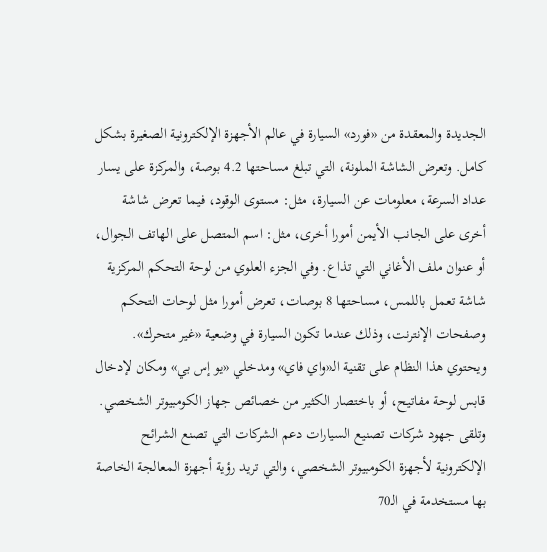الجديدة والمعقدة من «فورد» السيارة في عالم الأجهزة الإلكترونية الصغيرة بشكل كامل. وتعرض الشاشة الملونة، التي تبلغ مساحتها 4.2 بوصة، والمركزة على يسار عداد السرعة، معلومات عن السيارة، مثل: مستوى الوقود، فيما تعرض شاشة أخرى على الجانب الأيمن أمورا أخرى، مثل: اسم المتصل على الهاتف الجوال، أو عنوان ملف الأغاني التي تذاع. وفي الجزء العلوي من لوحة التحكم المركزية شاشة تعمل باللمس، مساحتها 8 بوصات، تعرض أمورا مثل لوحات التحكم وصفحات الإنترنت، وذلك عندما تكون السيارة في وضعية «غير متحرك». ويحتوي هذا النظام على تقنية الـ«واي فاي» ومدخلي «يو إس بي» ومكان لإدخال قابس لوحة مفاتيح، أو باختصار الكثير من خصائص جهاز الكومبيوتر الشخصي.
وتلقى جهود شركات تصنيع السيارات دعم الشركات التي تصنع الشرائح الإلكترونية لأجهزة الكومبيوتر الشخصي، والتي تريد رؤية أجهزة المعالجة الخاصة بها مستخدمة في الـ70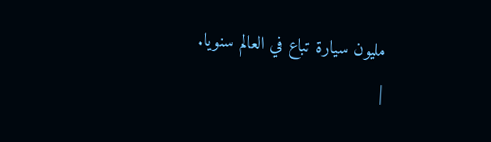مليون سيارة تباع في العالم سنويا.
|